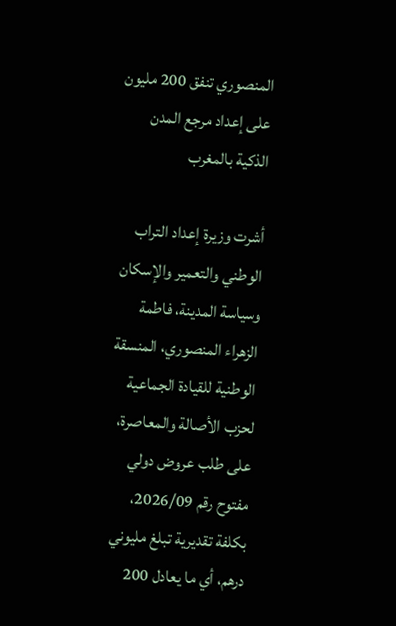المنصوري تنفق 200 مليون على إعداد مرجع المدن الذكية بالمغرب

أشرت وزيرة إعداد التراب الوطني والتعمير والإسكان وسياسة المدينة، فاطمة الزهراء المنصوري، المنسقة الوطنية للقيادة الجماعية لحزب الأصالة والمعاصرة، على طلب عروض دولي مفتوح رقم 2026/09، بكلفة تقديرية تبلغ مليوني درهم، أي ما يعادل 200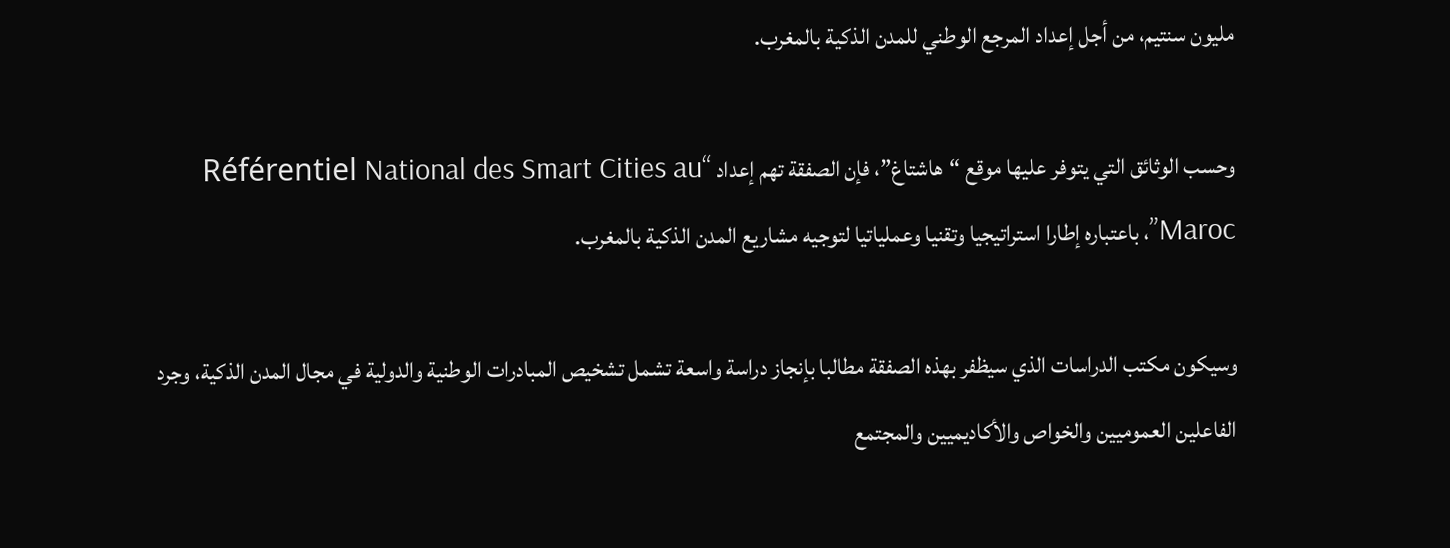مليون سنتيم، من أجل إعداد المرجع الوطني للمدن الذكية بالمغرب.

وحسب الوثائق التي يتوفر عليها موقع “هاشتاغ”، فإن الصفقة تهم إعداد “Référentiel National des Smart Cities au Maroc”، باعتباره إطارا استراتيجيا وتقنيا وعملياتيا لتوجيه مشاريع المدن الذكية بالمغرب.

وسيكون مكتب الدراسات الذي سيظفر بهذه الصفقة مطالبا بإنجاز دراسة واسعة تشمل تشخيص المبادرات الوطنية والدولية في مجال المدن الذكية، وجرد الفاعلين العموميين والخواص والأكاديميين والمجتمع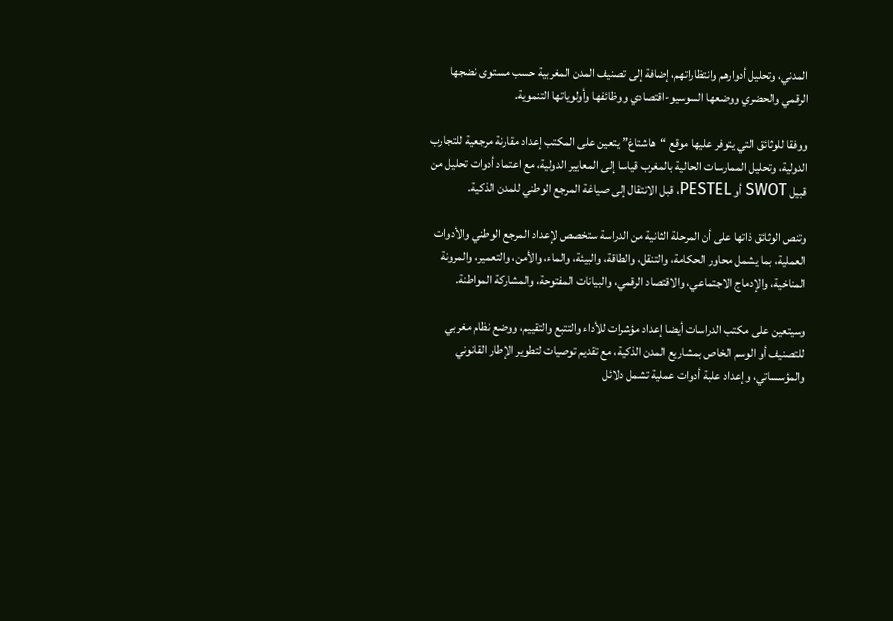المدني، وتحليل أدوارهم وانتظاراتهم، إضافة إلى تصنيف المدن المغربية حسب مستوى نضجها الرقمي والحضري ووضعها السوسيو-اقتصادي ووظائفها وأولوياتها التنموية.

ووفقا للوثائق التي يتوفر عليها موقع “هاشتاغ” يتعين على المكتب إعداد مقارنة مرجعية للتجارب الدولية، وتحليل الممارسات الحالية بالمغرب قياسا إلى المعايير الدولية، مع اعتماد أدوات تحليل من قبيل SWOT أو PESTEL، قبل الانتقال إلى صياغة المرجع الوطني للمدن الذكية.

وتنص الوثائق ذاتها على أن المرحلة الثانية من الدراسة ستخصص لإعداد المرجع الوطني والأدوات العملية، بما يشمل محاور الحكامة، والتنقل، والطاقة، والبيئة، والماء، والأمن، والتعمير، والمرونة المناخية، والإدماج الاجتماعي، والاقتصاد الرقمي، والبيانات المفتوحة، والمشاركة المواطنة.

وسيتعين على مكتب الدراسات أيضا إعداد مؤشرات للأداء والتتبع والتقييم، ووضع نظام مغربي للتصنيف أو الوسم الخاص بمشاريع المدن الذكية، مع تقديم توصيات لتطوير الإطار القانوني والمؤسساتي، وإعداد علبة أدوات عملية تشمل دلائل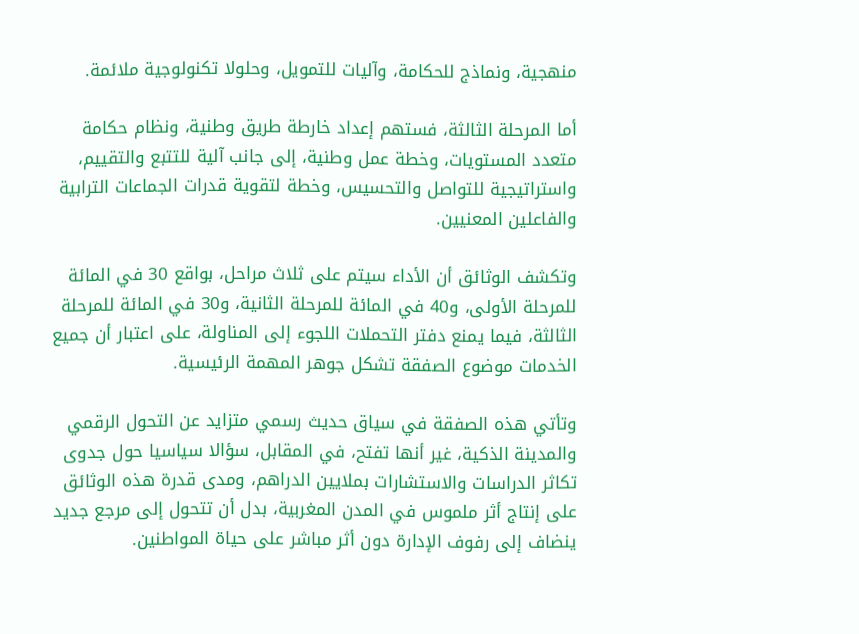منهجية، ونماذج للحكامة، وآليات للتمويل، وحلولا تكنولوجية ملائمة.

أما المرحلة الثالثة، فستهم إعداد خارطة طريق وطنية، ونظام حكامة متعدد المستويات، وخطة عمل وطنية، إلى جانب آلية للتتبع والتقييم، واستراتيجية للتواصل والتحسيس، وخطة لتقوية قدرات الجماعات الترابية والفاعلين المعنيين.

وتكشف الوثائق أن الأداء سيتم على ثلاث مراحل، بواقع 30 في المائة للمرحلة الأولى، و40 في المائة للمرحلة الثانية، و30 في المائة للمرحلة الثالثة، فيما يمنع دفتر التحملات اللجوء إلى المناولة، على اعتبار أن جميع الخدمات موضوع الصفقة تشكل جوهر المهمة الرئيسية.

وتأتي هذه الصفقة في سياق حديث رسمي متزايد عن التحول الرقمي والمدينة الذكية، غير أنها تفتح، في المقابل، سؤالا سياسيا حول جدوى تكاثر الدراسات والاستشارات بملايين الدراهم، ومدى قدرة هذه الوثائق على إنتاج أثر ملموس في المدن المغربية، بدل أن تتحول إلى مرجع جديد ينضاف إلى رفوف الإدارة دون أثر مباشر على حياة المواطنين.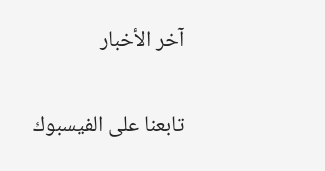آخر الأخبار

تابعنا على الفيسبوك